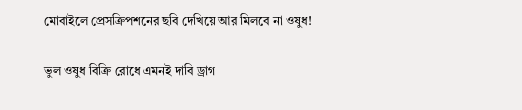মোবাইলে প্রেসক্রিপশনের ছবি দেখিয়ে আর মিলবে না ওষুধ!

ভুল ওষুধ বিক্রি রোধে এমনই দাবি ড্রাগ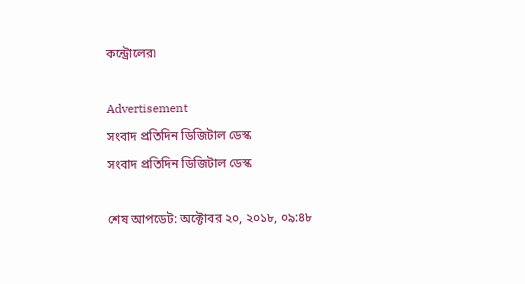কন্ট্রোলের৷

Advertisement
সংবাদ প্রতিদিন ডিজিটাল ডেস্ক
সংবাদ প্রতিদিন ডিজিটাল ডেস্ক

শেষ আপডেট: অক্টোবর ২০, ২০১৮, ০৯:৪৮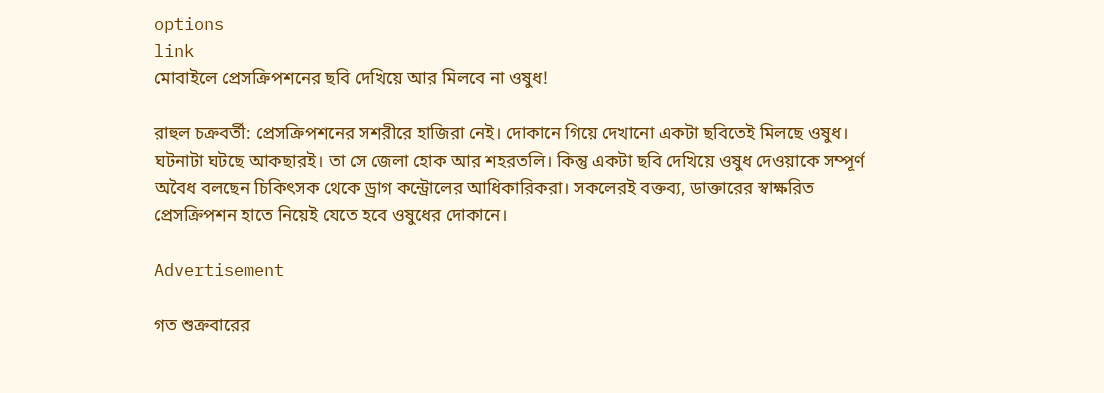options
link
মোবাইলে প্রেসক্রিপশনের ছবি দেখিয়ে আর মিলবে না ওষুধ!

রাহুল চক্রবর্তী: প্রেসক্রিপশনের সশরীরে হাজিরা নেই। দোকানে গিয়ে দেখানো একটা ছবিতেই মিলছে ওষুধ। ঘটনাটা ঘটছে আকছারই। তা সে জেলা হোক আর শহরতলি। কিন্তু একটা ছবি দেখিয়ে ওষুধ দেওয়াকে সম্পূর্ণ অবৈধ বলছেন চিকিৎসক থেকে ড্রাগ কন্ট্রোলের আধিকারিকরা। সকলেরই বক্তব্য, ডাক্তারের স্বাক্ষরিত প্রেসক্রিপশন হাতে নিয়েই যেতে হবে ওষুধের দোকানে।

Advertisement

গত শুক্রবারের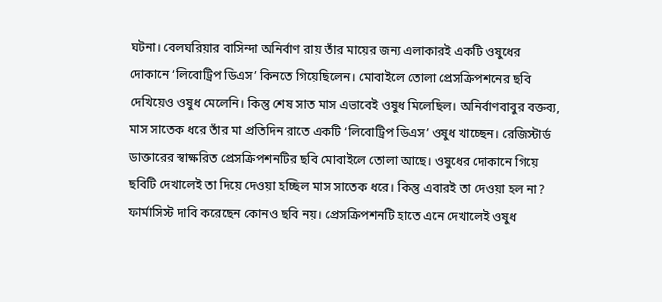ঘটনা। বেলঘরিয়ার বাসিন্দা অনির্বাণ রায় তাঁর মায়ের জন্য এলাকারই একটি ওষুধের দোকানে ‘লিবোট্রিপ ডিএস’ কিনতে গিয়েছিলেন। মোবাইলে তোলা প্রেসক্রিপশনের ছবি দেখিয়েও ওষুধ মেলেনি। কিন্তু শেষ সাত মাস এভাবেই ওষুধ মিলেছিল। অনির্বাণবাবুর বক্তব্য, মাস সাতেক ধরে তাঁর মা প্রতিদিন রাতে একটি ‘লিবোট্রিপ ডিএস’ ওষুধ খাচ্ছেন। রেজিস্টার্ড ডাক্তারের স্বাক্ষরিত প্রেসক্রিপশনটির ছবি মোবাইলে তোলা আছে। ওষুধের দোকানে গিয়ে ছবিটি দেখালেই তা দিয়ে দেওয়া হচ্ছিল মাস সাতেক ধরে। কিন্তু এবারই তা দেওয়া হল না? ফার্মাসিস্ট দাবি করেছেন কোনও ছবি নয়। প্রেসক্রিপশনটি হাতে এনে দেখালেই ওষুধ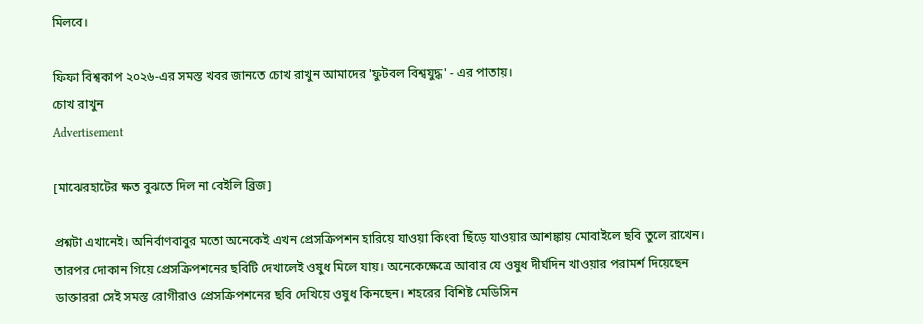মিলবে।

ফিফা বিশ্বকাপ ২০২৬-এর সমস্ত খবর জানতে চোখ রাখুন আমাদের 'ফুটবল বিশ্বযুদ্ধ' - এর পাতায়।
চোখ রাখুন
Advertisement

[মাঝেরহাটের ক্ষত বুঝতে দিল না বেইলি ব্রিজ]

প্রশ্নটা এখানেই। অনির্বাণবাবুর মতো অনেকেই এখন প্রেসক্রিপশন হারিয়ে যাওয়া কিংবা ছিঁড়ে যাওয়ার আশঙ্কায় মোবাইলে ছবি তুলে রাখেন। তারপর দোকান গিয়ে প্রেসক্রিপশনের ছবিটি দেখালেই ওষুধ মিলে যায়। অনেকেক্ষেত্রে আবার যে ওষুধ দীর্ঘদিন খাওয়ার পরামর্শ দিয়েছেন ডাক্তাররা সেই সমস্ত রোগীরাও প্রেসক্রিপশনের ছবি দেখিয়ে ওষুধ কিনছেন। শহরের বিশিষ্ট মেডিসিন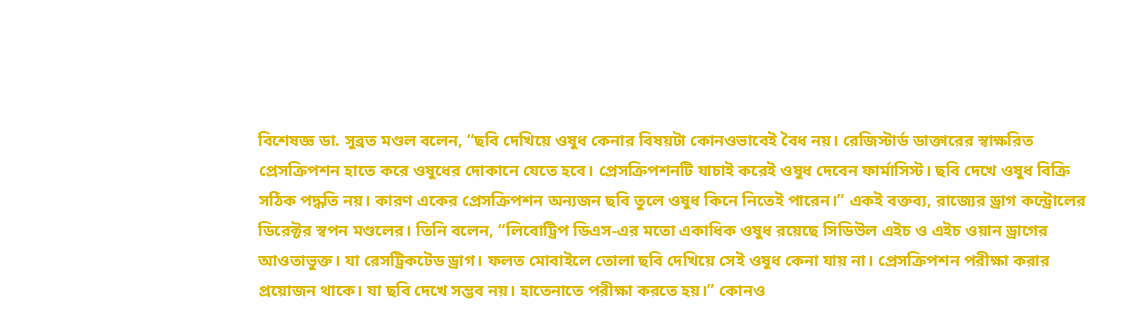বিশেষজ্ঞ ডা. সুব্রত মণ্ডল বলেন, “ছবি দেখিয়ে ওষুধ কেনার বিষয়টা কোনওভাবেই বৈধ নয়। রেজিস্টার্ড ডাক্তারের স্বাক্ষরিত প্রেসক্রিপশন হাতে করে ওষুধের দোকানে যেতে হবে। প্রেসক্রিপশনটি যাচাই করেই ওষুধ দেবেন ফার্মাসিস্ট। ছবি দেখে ওষুধ বিক্রি সঠিক পদ্ধতি নয়। কারণ একের প্রেসক্রিপশন অন্যজন ছবি তুলে ওষুধ কিনে নিতেই পারেন।” একই বক্তব্য, রাজ্যের ড্রাগ কন্ট্রোলের ডিরেক্টর স্বপন মণ্ডলের। তিনি বলেন, “লিবোট্রিপ ডিএস-এর মতো একাধিক ওষুধ রয়েছে সিডিউল এইচ ও এইচ ওয়ান ড্রাগের আওতাভুক্ত। যা রেসট্রিকটেড ড্রাগ। ফলত মোবাইলে তোলা ছবি দেখিয়ে সেই ওষুধ কেনা যায় না। প্রেসক্রিপশন পরীক্ষা করার প্রয়োজন থাকে। যা ছবি দেখে সম্ভব নয়। হাতেনাতে পরীক্ষা করতে হয়।” কোনও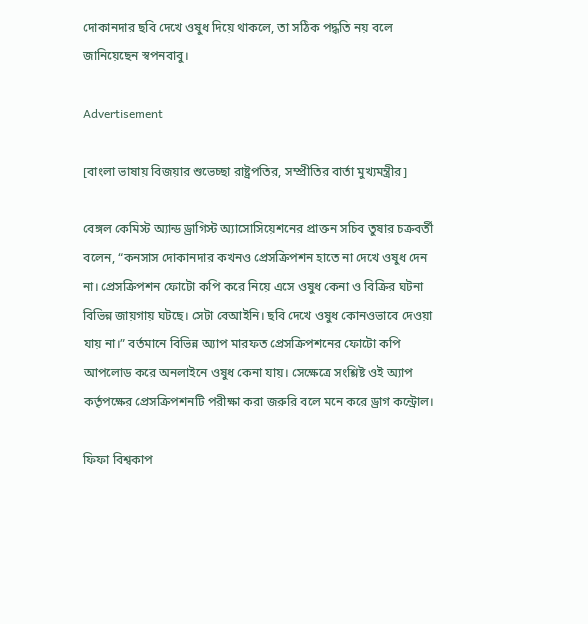দোকানদার ছবি দেখে ওষুধ দিয়ে থাকলে, তা সঠিক পদ্ধতি নয় বলে জানিয়েছেন স্বপনবাবু।

Advertisement

[বাংলা ভাষায় বিজয়ার শুভেচ্ছা রাষ্ট্রপতির, সম্প্রীতির বার্তা মুখ্যমন্ত্রীর]

বেঙ্গল কেমিস্ট অ্যান্ড ড্রাগিস্ট অ্যাসোসিয়েশনের প্রাক্তন সচিব তুষার চক্রবর্তী বলেন, “কনসাস দোকানদার কখনও প্রেসক্রিপশন হাতে না দেখে ওষুধ দেন না। প্রেসক্রিপশন ফোটো কপি করে নিয়ে এসে ওষুধ কেনা ও বিক্রির ঘটনা বিভিন্ন জায়গায় ঘটছে। সেটা বেআইনি। ছবি দেখে ওষুধ কোনওভাবে দেওয়া যায় না।” বর্তমানে বিভিন্ন অ্যাপ মারফত প্রেসক্রিপশনের ফোটো কপি আপলোড করে অনলাইনে ওষুধ কেনা যায়। সেক্ষেত্রে সংশ্লিষ্ট ওই অ্যাপ কর্তৃপক্ষের প্রেসক্রিপশনটি পরীক্ষা করা জরুরি বলে মনে করে ড্রাগ কন্ট্রোল।

ফিফা বিশ্বকাপ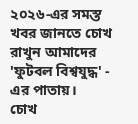২০২৬-এর সমস্ত খবর জানতে চোখ রাখুন আমাদের 'ফুটবল বিশ্বযুদ্ধ' - এর পাতায়।
চোখ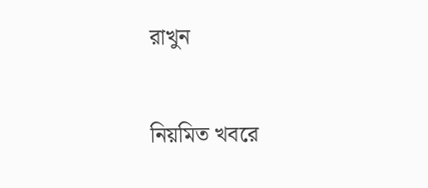রাখুন

নিয়মিত খবরে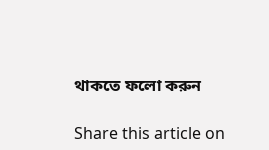থাকতে ফলো করুন

Share this article on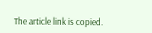The article link is copied.